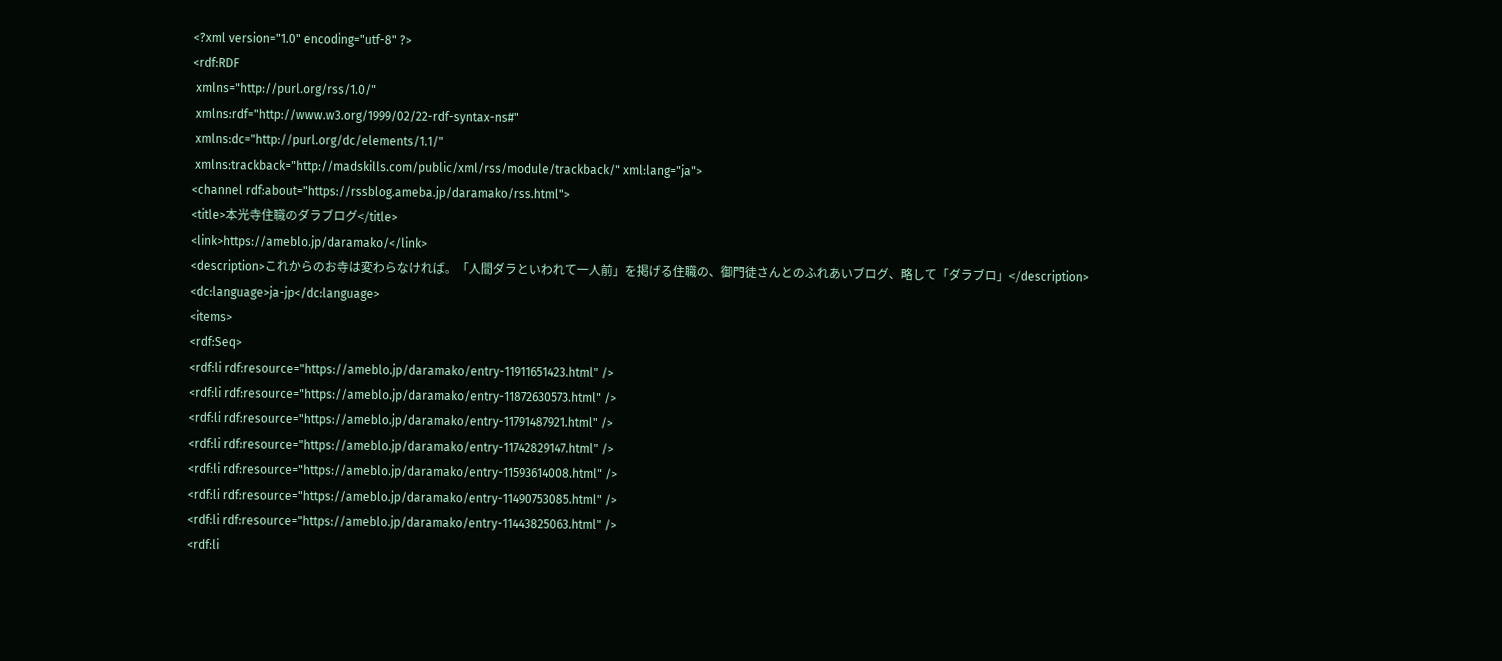<?xml version="1.0" encoding="utf-8" ?>
<rdf:RDF
 xmlns="http://purl.org/rss/1.0/"
 xmlns:rdf="http://www.w3.org/1999/02/22-rdf-syntax-ns#"
 xmlns:dc="http://purl.org/dc/elements/1.1/"
 xmlns:trackback="http://madskills.com/public/xml/rss/module/trackback/" xml:lang="ja">
<channel rdf:about="https://rssblog.ameba.jp/daramako/rss.html">
<title>本光寺住職のダラブログ</title>
<link>https://ameblo.jp/daramako/</link>
<description>これからのお寺は変わらなければ。「人間ダラといわれて一人前」を掲げる住職の、御門徒さんとのふれあいブログ、略して「ダラブロ」</description>
<dc:language>ja-jp</dc:language>
<items>
<rdf:Seq>
<rdf:li rdf:resource="https://ameblo.jp/daramako/entry-11911651423.html" />
<rdf:li rdf:resource="https://ameblo.jp/daramako/entry-11872630573.html" />
<rdf:li rdf:resource="https://ameblo.jp/daramako/entry-11791487921.html" />
<rdf:li rdf:resource="https://ameblo.jp/daramako/entry-11742829147.html" />
<rdf:li rdf:resource="https://ameblo.jp/daramako/entry-11593614008.html" />
<rdf:li rdf:resource="https://ameblo.jp/daramako/entry-11490753085.html" />
<rdf:li rdf:resource="https://ameblo.jp/daramako/entry-11443825063.html" />
<rdf:li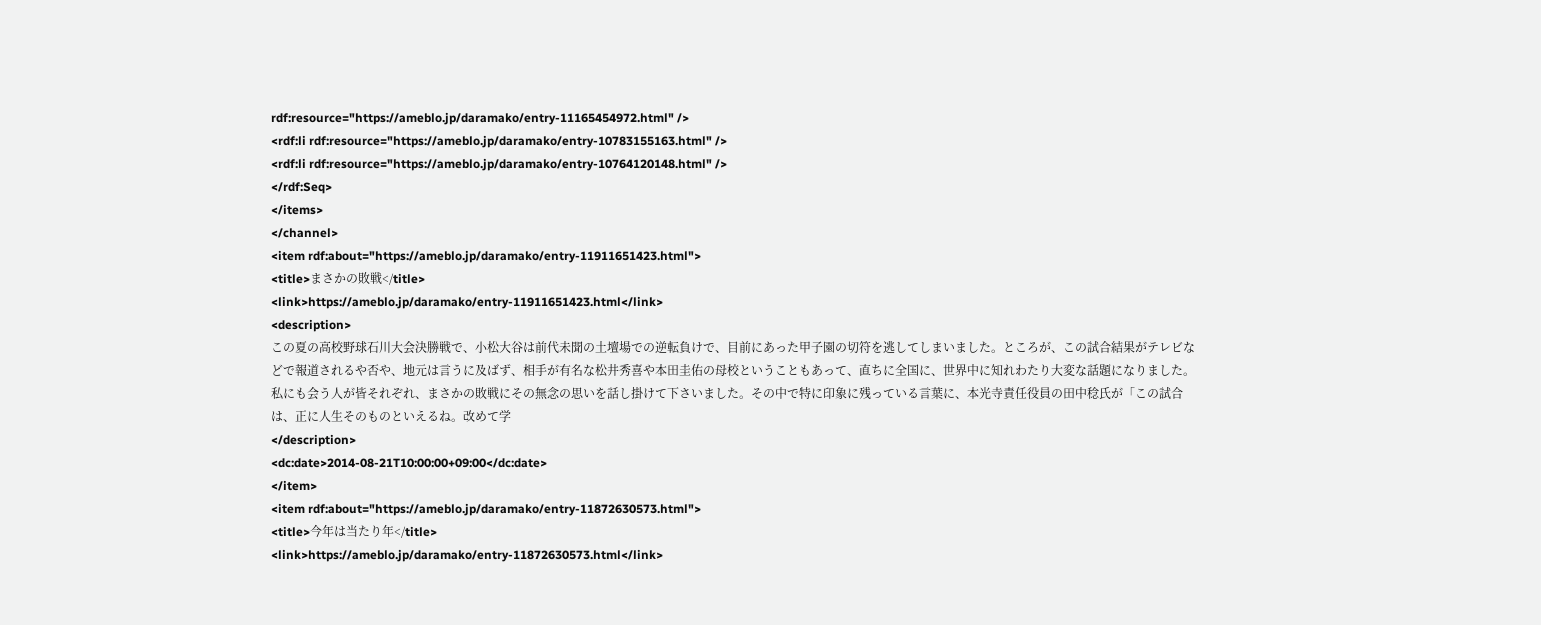rdf:resource="https://ameblo.jp/daramako/entry-11165454972.html" />
<rdf:li rdf:resource="https://ameblo.jp/daramako/entry-10783155163.html" />
<rdf:li rdf:resource="https://ameblo.jp/daramako/entry-10764120148.html" />
</rdf:Seq>
</items>
</channel>
<item rdf:about="https://ameblo.jp/daramako/entry-11911651423.html">
<title>まさかの敗戦</title>
<link>https://ameblo.jp/daramako/entry-11911651423.html</link>
<description>
この夏の高校野球石川大会決勝戦で、小松大谷は前代未聞の土壇場での逆転負けで、目前にあった甲子園の切符を逃してしまいました。ところが、この試合結果がテレビなどで報道されるや否や、地元は言うに及ばず、相手が有名な松井秀喜や本田圭佑の母校ということもあって、直ちに全国に、世界中に知れわたり大変な話題になりました。私にも会う人が皆それぞれ、まさかの敗戦にその無念の思いを話し掛けて下さいました。その中で特に印象に残っている言葉に、本光寺責任役員の田中稔氏が「この試合は、正に人生そのものといえるね。改めて学
</description>
<dc:date>2014-08-21T10:00:00+09:00</dc:date>
</item>
<item rdf:about="https://ameblo.jp/daramako/entry-11872630573.html">
<title>今年は当たり年</title>
<link>https://ameblo.jp/daramako/entry-11872630573.html</link>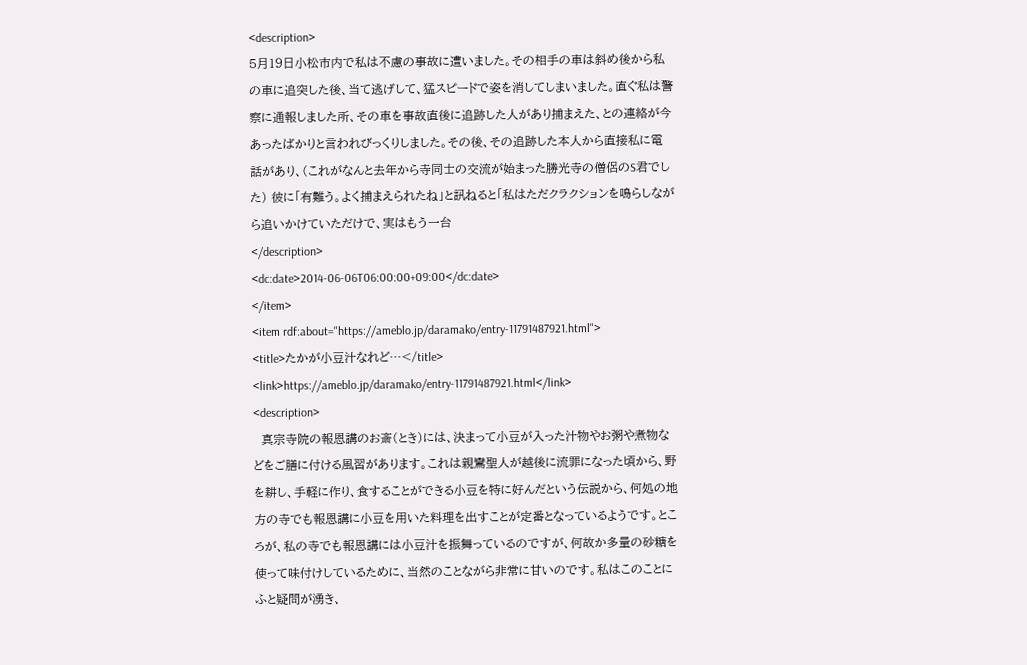<description>
５月１９日小松市内で私は不慮の事故に遭いました。その相手の車は斜め後から私の車に追突した後、当て逃げして、猛スピードで姿を消してしまいました。直ぐ私は警察に通報しました所、その車を事故直後に追跡した人があり捕まえた、との連絡が今あったばかりと言われびっくりしました。その後、その追跡した本人から直接私に電話があり、(これがなんと去年から寺同士の交流が始まった勝光寺の僧侶のS君でした) 彼に「有難う。よく捕まえられたね」と訊ねると「私はただクラクションを鳴らしながら追いかけていただけで、実はもう一台
</description>
<dc:date>2014-06-06T06:00:00+09:00</dc:date>
</item>
<item rdf:about="https://ameblo.jp/daramako/entry-11791487921.html">
<title>たかが小豆汁なれど…</title>
<link>https://ameblo.jp/daramako/entry-11791487921.html</link>
<description>
　真宗寺院の報恩講のお斎(とき)には、決まって小豆が入った汁物やお粥や煮物などをご膳に付ける風習があります。これは親鸞聖人が越後に流罪になった頃から、野を耕し、手軽に作り、食することができる小豆を特に好んだという伝説から、何処の地方の寺でも報恩講に小豆を用いた料理を出すことが定番となっているようです。ところが、私の寺でも報恩講には小豆汁を振舞っているのですが、何故か多量の砂糖を使って味付けしているために、当然のことながら非常に甘いのです。私はこのことにふと疑問が湧き、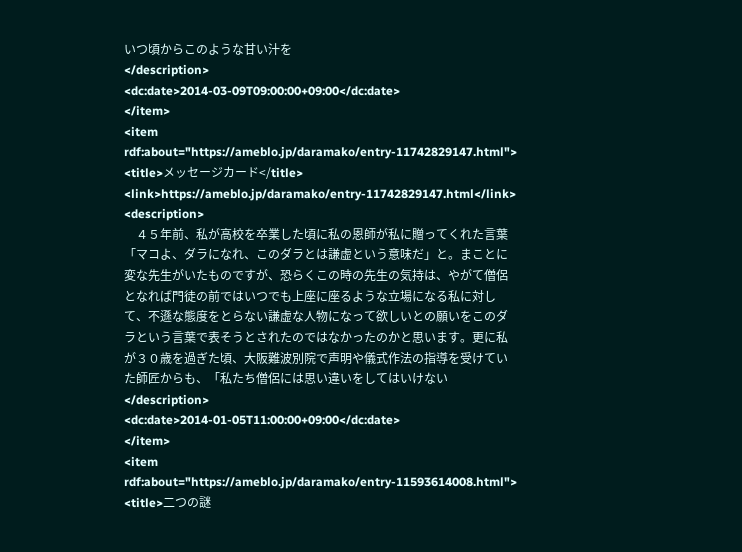いつ頃からこのような甘い汁を
</description>
<dc:date>2014-03-09T09:00:00+09:00</dc:date>
</item>
<item rdf:about="https://ameblo.jp/daramako/entry-11742829147.html">
<title>メッセージカード</title>
<link>https://ameblo.jp/daramako/entry-11742829147.html</link>
<description>
　４５年前、私が高校を卒業した頃に私の恩師が私に贈ってくれた言葉「マコよ、ダラになれ、このダラとは謙虚という意味だ」と。まことに変な先生がいたものですが、恐らくこの時の先生の気持は、やがて僧侶となれば門徒の前ではいつでも上座に座るような立場になる私に対して、不遜な態度をとらない謙虚な人物になって欲しいとの願いをこのダラという言葉で表そうとされたのではなかったのかと思います。更に私が３０歳を過ぎた頃、大阪難波別院で声明や儀式作法の指導を受けていた師匠からも、「私たち僧侶には思い違いをしてはいけない
</description>
<dc:date>2014-01-05T11:00:00+09:00</dc:date>
</item>
<item rdf:about="https://ameblo.jp/daramako/entry-11593614008.html">
<title>二つの謎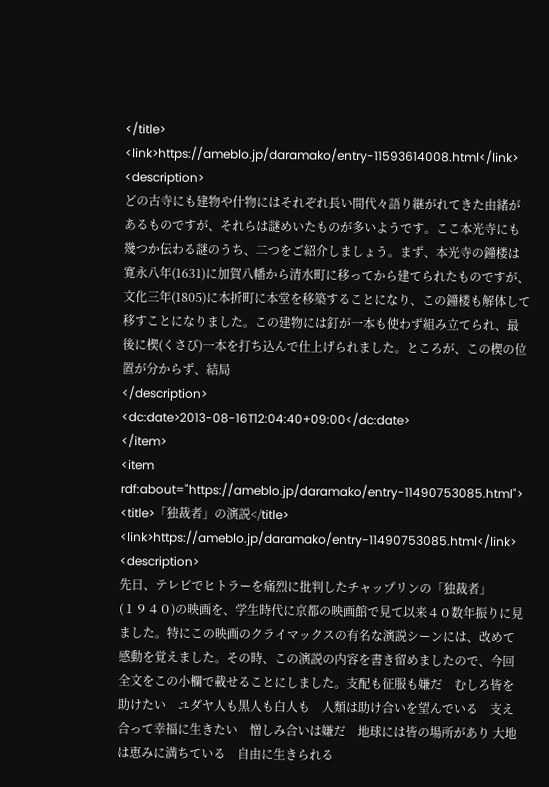</title>
<link>https://ameblo.jp/daramako/entry-11593614008.html</link>
<description>
どの古寺にも建物や什物にはそれぞれ長い間代々語り継がれてきた由緒があるものですが、それらは謎めいたものが多いようです。ここ本光寺にも幾つか伝わる謎のうち、二つをご紹介しましょう。まず、本光寺の鐘楼は寛永八年(1631)に加賀八幡から清水町に移ってから建てられたものですが、文化三年(1805)に本折町に本堂を移築することになり、この鐘楼も解体して移すことになりました。この建物には釘が一本も使わず組み立てられ、最後に楔(くさび)一本を打ち込んで仕上げられました。ところが、この楔の位置が分からず、結局
</description>
<dc:date>2013-08-16T12:04:40+09:00</dc:date>
</item>
<item rdf:about="https://ameblo.jp/daramako/entry-11490753085.html">
<title>「独裁者」の演説</title>
<link>https://ameblo.jp/daramako/entry-11490753085.html</link>
<description>
先日、テレビでヒトラーを痛烈に批判したチャップリンの「独裁者」(１９４０)の映画を、学生時代に京都の映画館で見て以来４０数年振りに見ました。特にこの映画のクライマックスの有名な演説シーンには、改めて感動を覚えました。その時、この演説の内容を書き留めましたので、今回全文をこの小欄で載せることにしました。支配も征服も嫌だ　むしろ皆を助けたい　ユダヤ人も黒人も白人も　人類は助け合いを望んでいる　支え合って幸福に生きたい　憎しみ合いは嫌だ　地球には皆の場所があり 大地は恵みに満ちている　自由に生きられる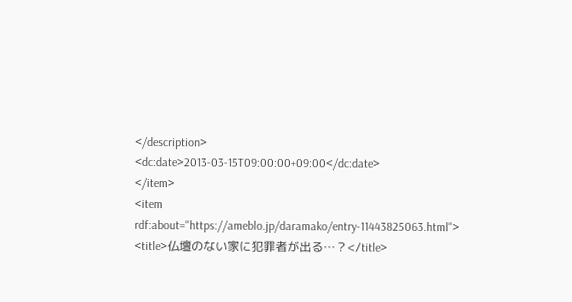</description>
<dc:date>2013-03-15T09:00:00+09:00</dc:date>
</item>
<item rdf:about="https://ameblo.jp/daramako/entry-11443825063.html">
<title>仏壇のない家に犯罪者が出る…？</title>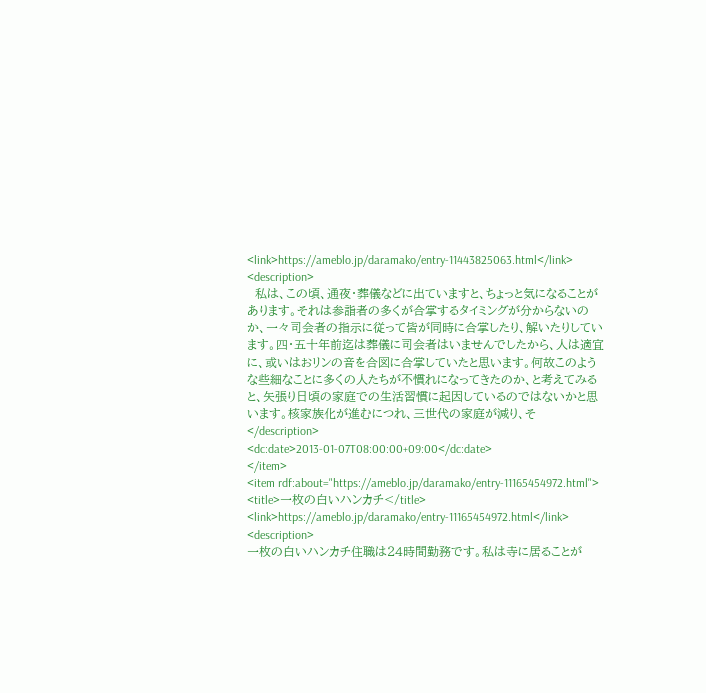<link>https://ameblo.jp/daramako/entry-11443825063.html</link>
<description>
　私は、この頃、通夜・葬儀などに出ていますと、ちょっと気になることがあります。それは参詣者の多くが合掌するタイミングが分からないのか、一々司会者の指示に従って皆が同時に合掌したり、解いたりしています。四・五十年前迄は葬儀に司会者はいませんでしたから、人は適宜に、或いはおリンの音を合図に合掌していたと思います。何故このような些細なことに多くの人たちが不慣れになってきたのか、と考えてみると、矢張り日頃の家庭での生活習慣に起因しているのではないかと思います。核家族化が進むにつれ、三世代の家庭が減り、そ
</description>
<dc:date>2013-01-07T08:00:00+09:00</dc:date>
</item>
<item rdf:about="https://ameblo.jp/daramako/entry-11165454972.html">
<title>一枚の白いハンカチ</title>
<link>https://ameblo.jp/daramako/entry-11165454972.html</link>
<description>
一枚の白いハンカチ住職は２４時間勤務です。私は寺に居ることが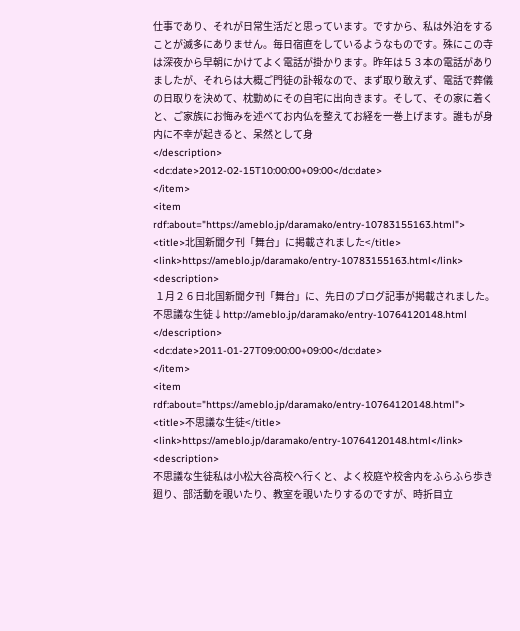仕事であり、それが日常生活だと思っています。ですから、私は外泊をすることが滅多にありません。毎日宿直をしているようなものです。殊にこの寺は深夜から早朝にかけてよく電話が掛かります。昨年は５３本の電話がありましたが、それらは大概ご門徒の訃報なので、まず取り敢えず、電話で葬儀の日取りを決めて、枕勤めにその自宅に出向きます。そして、その家に着くと、ご家族にお悔みを述べてお内仏を整えてお経を一巻上げます。誰もが身内に不幸が起きると、呆然として身
</description>
<dc:date>2012-02-15T10:00:00+09:00</dc:date>
</item>
<item rdf:about="https://ameblo.jp/daramako/entry-10783155163.html">
<title>北国新聞夕刊「舞台」に掲載されました</title>
<link>https://ameblo.jp/daramako/entry-10783155163.html</link>
<description>
 １月２６日北国新聞夕刊「舞台」に、先日のブログ記事が掲載されました。不思議な生徒↓http://ameblo.jp/daramako/entry-10764120148.html
</description>
<dc:date>2011-01-27T09:00:00+09:00</dc:date>
</item>
<item rdf:about="https://ameblo.jp/daramako/entry-10764120148.html">
<title>不思議な生徒</title>
<link>https://ameblo.jp/daramako/entry-10764120148.html</link>
<description>
不思議な生徒私は小松大谷高校へ行くと、よく校庭や校舎内をふらふら歩き廻り、部活動を覗いたり、教室を覗いたりするのですが、時折目立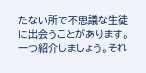たない所で不思議な生徒に出会うことがあります。一つ紹介しましょう。それ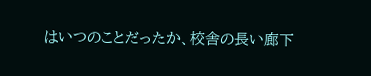はいつのことだったか、校舎の長い廊下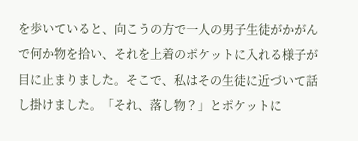を歩いていると、向こうの方で一人の男子生徒がかがんで何か物を拾い、それを上着のポケットに入れる様子が目に止まりました。そこで、私はその生徒に近づいて話し掛けました。「それ、落し物？」とポケットに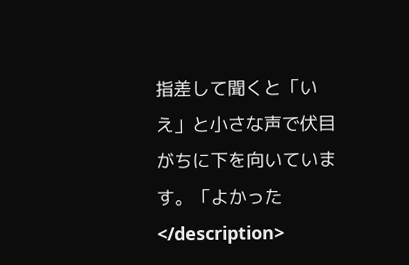指差して聞くと「いえ」と小さな声で伏目がちに下を向いています。「よかった
</description>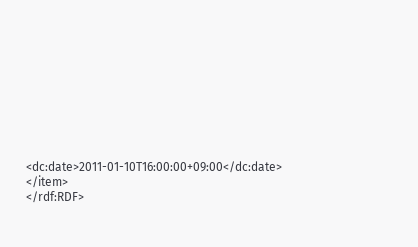<dc:date>2011-01-10T16:00:00+09:00</dc:date>
</item>
</rdf:RDF>